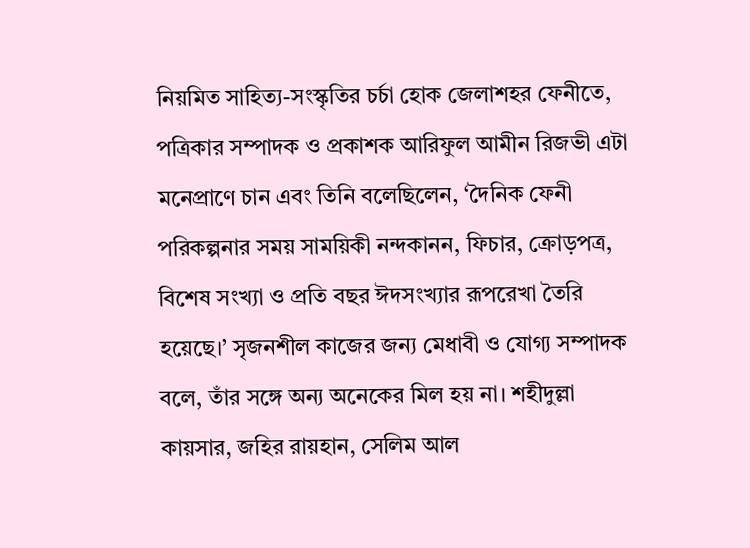নিয়মিত সাহিত্য-সংস্কৃতির চর্চা হোক জেলাশহর ফেনীতে, পত্রিকার সম্পাদক ও প্রকাশক আরিফুল আমীন রিজভী এটা মনেপ্রাণে চান এবং তিনি বলেছিলেন, ‘দৈনিক ফেনী পরিকল্পনার সময় সাময়িকী নন্দকানন, ফিচার, ক্রোড়পত্র, বিশেষ সংখ্যা ও প্রতি বছর ঈদসংখ্যার রূপরেখা তৈরি হয়েছে।’ সৃজনশীল কাজের জন্য মেধাবী ও যোগ্য সম্পাদক বলে, তাঁর সঙ্গে অন্য অনেকের মিল হয় না। শহীদুল্লা কায়সার, জহির রায়হান, সেলিম আল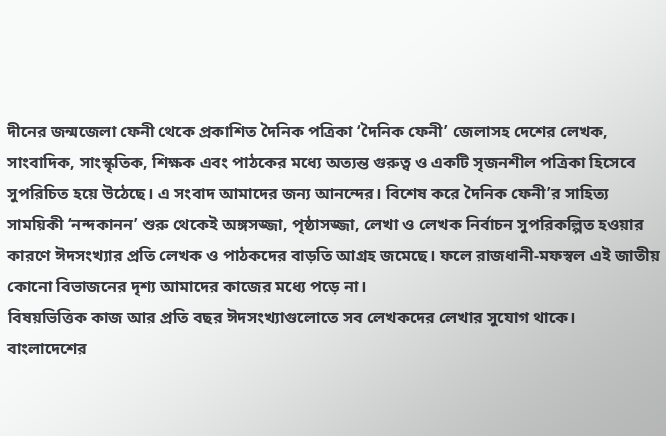দীনের জন্মজেলা ফেনী থেকে প্রকাশিত দৈনিক পত্রিকা ‘দৈনিক ফেনী’ জেলাসহ দেশের লেখক, সাংবাদিক, সাংস্কৃতিক, শিক্ষক এবং পাঠকের মধ্যে অত্যন্ত গুরুত্ব ও একটি সৃজনশীল পত্রিকা হিসেবে সুপরিচিত হয়ে উঠেছে। এ সংবাদ আমাদের জন্য আনন্দের। বিশেষ করে দৈনিক ফেনী’র সাহিত্য সাময়িকী ‘নন্দকানন’ শুরু থেকেই অঙ্গসজ্জা, পৃষ্ঠাসজ্জা, লেখা ও লেখক নির্বাচন সুপরিকল্পিত হওয়ার কারণে ঈদসংখ্যার প্রতি লেখক ও পাঠকদের বাড়তি আগ্রহ জমেছে। ফলে রাজধানী-মফস্বল এই জাতীয় কোনো বিভাজনের দৃশ্য আমাদের কাজের মধ্যে পড়ে না।
বিষয়ভিত্তিক কাজ আর প্রতি বছর ঈদসংখ্যাগুলোতে সব লেখকদের লেখার সুযোগ থাকে। বাংলাদেশের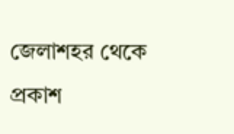জেলাশহর থেকে প্রকাশ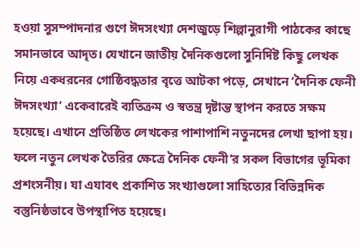হওয়া সুসম্পাদনার গুণে ঈদসংখ্যা দেশজুড়ে শিল্পানুরাগী পাঠকের কাছে সমানভাবে আদৃত। যেখানে জাতীয় দৈনিকগুলো সুনির্দিষ্ট কিছু লেখক নিয়ে একধরনের গোষ্ঠিবদ্ধতার বৃত্তে আটকা পড়ে, সেখানে ‘দৈনিক ফেনী ঈদসংখ্যা’ একেবারেই ব্যতিক্রম ও স্বতন্ত্র দৃষ্টান্ত স্থাপন করতে সক্ষম হয়েছে। এখানে প্রতিষ্ঠিত লেখকের পাশাপাশি নতুনদের লেখা ছাপা হয়। ফলে নতুন লেখক তৈরির ক্ষেত্রে দৈনিক ফেনী’র সকল বিভাগের ভূমিকা প্রশংসনীয়। যা এযাবৎ প্রকাশিত সংখ্যাগুলো সাহিত্যের বিভিন্নদিক বস্তুনিষ্ঠভাবে উপস্থাপিত হয়েছে।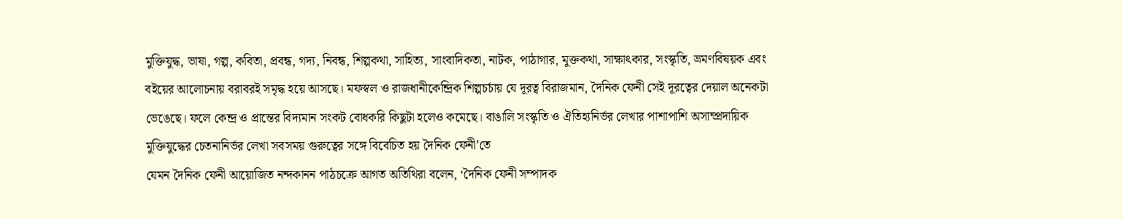মুক্তিযুদ্ধ, ভাষা, গল্প, কবিতা, প্রবন্ধ, গদ্য, নিবন্ধ, শিল্পকথা, সাহিত্য, সাংবাদিকতা, নাটক, পাঠাগার, মুক্তকথা, সাক্ষাৎকার, সংস্কৃতি, ভ্রমণবিষয়ক এবং বইয়ের আলোচনায় বরাবরই সমৃদ্ধ হয়ে আসছে। মফস্বল ও রাজধানীকেন্দ্রিক শিল্পচর্চায় যে দূরত্ব বিরাজমান, দৈনিক ফেনী সেই দূরত্বের দেয়াল অনেকটা ভেঙেছে। ফলে কেন্দ্র ও প্রান্তের বিদ্যমান সংকট বোধকরি কিছুটা হলেও কমেছে। বাঙালি সংস্কৃতি ও ঐতিহ্যনির্ভর লেখার পাশাপাশি অসাম্প্রদায়িক মুক্তিযুদ্ধের চেতনানির্ভর লেখা সবসময় গুরুত্বের সঙ্গে বিবেচিত হয় দৈনিক ফেনী’তে
যেমন দৈনিক ফেনী আয়োজিত নন্দকানন পাঠচক্রে আগত অতিথিরা বলেন, ‘দৈনিক ফেনী সম্পাদক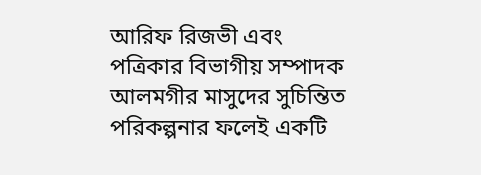আরিফ রিজভী এবং পত্রিকার বিভাগীয় সম্পাদক আলমগীর মাসুদের সুচিন্তিত পরিকল্পনার ফলেই একটি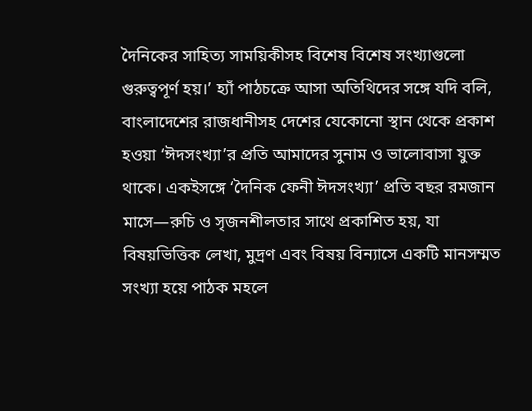দৈনিকের সাহিত্য সাময়িকীসহ বিশেষ বিশেষ সংখ্যাগুলো গুরুত্বপূর্ণ হয়।’ হ্যাঁ পাঠচক্রে আসা অতিথিদের সঙ্গে যদি বলি, বাংলাদেশের রাজধানীসহ দেশের যেকোনো স্থান থেকে প্রকাশ হওয়া ‘ঈদসংখ্যা’র প্রতি আমাদের সুনাম ও ভালোবাসা যুক্ত থাকে। একইসঙ্গে ‘দৈনিক ফেনী ঈদসংখ্যা’ প্রতি বছর রমজান মাসে—রুচি ও সৃজনশীলতার সাথে প্রকাশিত হয়, যা বিষয়ভিত্তিক লেখা, মুদ্রণ এবং বিষয় বিন্যাসে একটি মানসম্মত সংখ্যা হয়ে পাঠক মহলে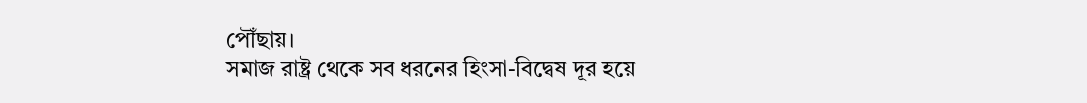পৌঁছায়।
সমাজ রাষ্ট্র থেকে সব ধরনের হিংসা-বিদ্বেষ দূর হয়ে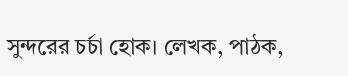সুন্দরের চর্চা হোক। লেখক, পাঠক,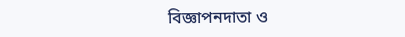বিজ্ঞাপনদাতা ও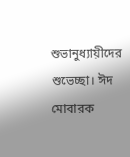শুভানুধ্যায়ীদের শুভেচ্ছা। ঈদ মোবারক